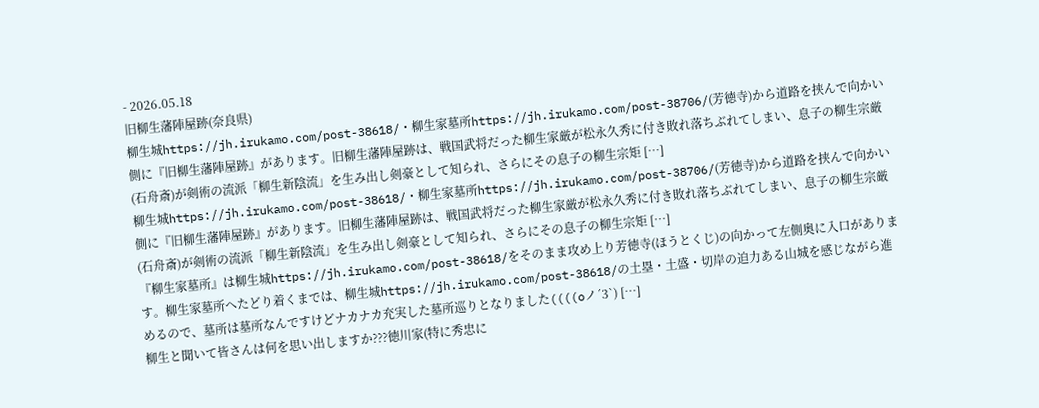- 2026.05.18
旧柳生藩陣屋跡(奈良県)
柳生城https://jh.irukamo.com/post-38618/・柳生家墓所https://jh.irukamo.com/post-38706/(芳徳寺)から道路を挟んで向かい側に『旧柳生藩陣屋跡』があります。旧柳生藩陣屋跡は、戦国武将だった柳生家厳が松永久秀に付き敗れ落ちぶれてしまい、息子の柳生宗厳(石舟斎)が剣術の流派「柳生新陰流」を生み出し剣豪として知られ、さらにその息子の柳生宗矩 […]
柳生城https://jh.irukamo.com/post-38618/・柳生家墓所https://jh.irukamo.com/post-38706/(芳徳寺)から道路を挟んで向かい側に『旧柳生藩陣屋跡』があります。旧柳生藩陣屋跡は、戦国武将だった柳生家厳が松永久秀に付き敗れ落ちぶれてしまい、息子の柳生宗厳(石舟斎)が剣術の流派「柳生新陰流」を生み出し剣豪として知られ、さらにその息子の柳生宗矩 […]
『柳生家墓所』は柳生城https://jh.irukamo.com/post-38618/をそのまま攻め上り芳徳寺(ほうとくじ)の向かって左側奥に入口があります。柳生家墓所へたどり着くまでは、柳生城https://jh.irukamo.com/post-38618/の土塁・土盛・切岸の迫力ある山城を感じながら進めるので、墓所は墓所なんですけどナカナカ充実した墓所巡りとなりました((((oノ´3`) […]
柳生と聞いて皆さんは何を思い出しますか???徳川家(特に秀忠に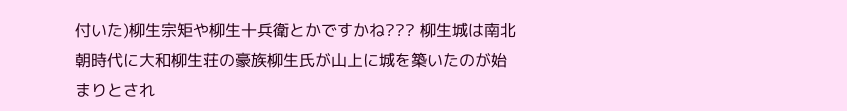付いた)柳生宗矩や柳生十兵衛とかですかね??? 柳生城は南北朝時代に大和柳生荘の豪族柳生氏が山上に城を築いたのが始まりとされ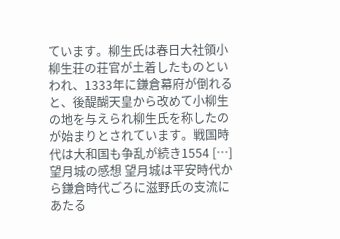ています。柳生氏は春日大社領小柳生荘の荘官が土着したものといわれ、1333年に鎌倉幕府が倒れると、後醍醐天皇から改めて小柳生の地を与えられ柳生氏を称したのが始まりとされています。戦国時代は大和国も争乱が続き1554 […]
望月城の感想 望月城は平安時代から鎌倉時代ごろに滋野氏の支流にあたる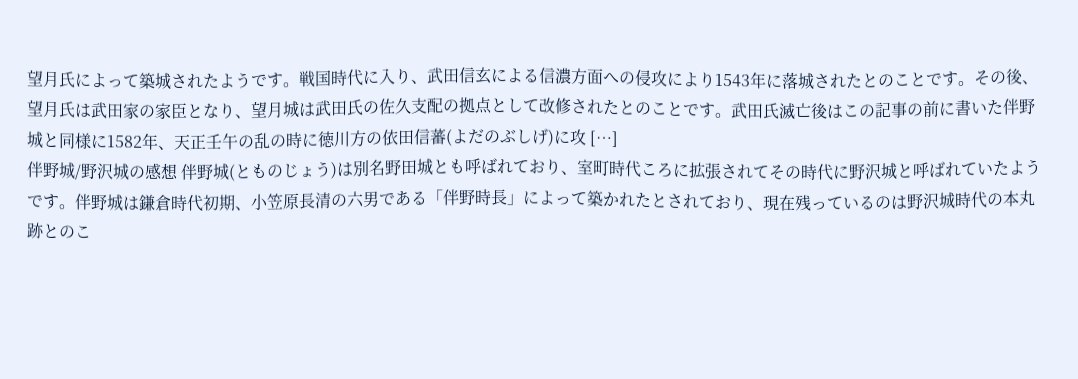望月氏によって築城されたようです。戦国時代に入り、武田信玄による信濃方面への侵攻により1543年に落城されたとのことです。その後、望月氏は武田家の家臣となり、望月城は武田氏の佐久支配の拠点として改修されたとのことです。武田氏滅亡後はこの記事の前に書いた伴野城と同様に1582年、天正壬午の乱の時に徳川方の依田信蕃(よだのぶしげ)に攻 […]
伴野城/野沢城の感想 伴野城(とものじょう)は別名野田城とも呼ばれており、室町時代ころに拡張されてその時代に野沢城と呼ばれていたようです。伴野城は鎌倉時代初期、小笠原長清の六男である「伴野時長」によって築かれたとされており、現在残っているのは野沢城時代の本丸跡とのこ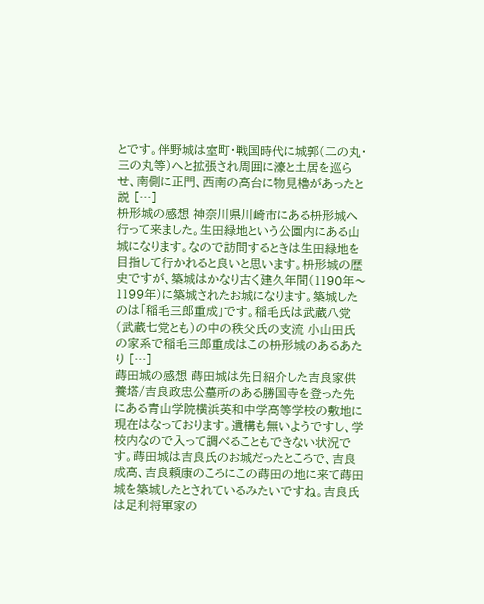とです。伴野城は室町・戦国時代に城郭(二の丸・三の丸等)へと拡張され周囲に濠と土居を巡らせ、南側に正門、西南の高台に物見櫓があったと説 […]
枡形城の感想 神奈川県川崎市にある枡形城へ行って来ました。生田緑地という公園内にある山城になります。なので訪問するときは生田緑地を目指して行かれると良いと思います。枡形城の歴史ですが、築城はかなり古く建久年間(1190年〜1199年)に築城されたお城になります。築城したのは「稲毛三郎重成」です。稲毛氏は武蔵八党(武蔵七党とも)の中の秩父氏の支流 小山田氏の家系で稲毛三郎重成はこの枡形城のあるあたり […]
蒔田城の感想 蒔田城は先日紹介した吉良家供養塔/吉良政忠公墓所のある勝国寺を登った先にある青山学院横浜英和中学高等学校の敷地に現在はなっております。遺構も無いようですし、学校内なので入って調べることもできない状況です。蒔田城は吉良氏のお城だったところで、吉良成高、吉良頼康のころにこの蒔田の地に来て蒔田城を築城したとされているみたいですね。吉良氏は足利将軍家の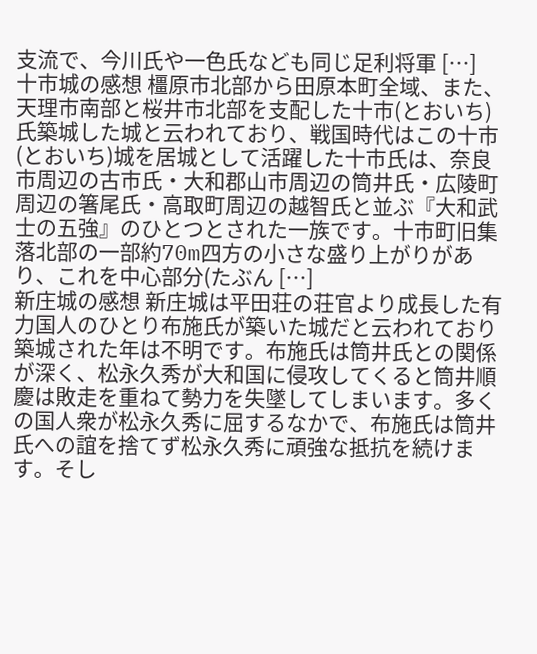支流で、今川氏や一色氏なども同じ足利将軍 […]
十市城の感想 橿原市北部から田原本町全域、また、天理市南部と桜井市北部を支配した十市(とおいち)氏築城した城と云われており、戦国時代はこの十市(とおいち)城を居城として活躍した十市氏は、奈良市周辺の古市氏・大和郡山市周辺の筒井氏・広陵町周辺の箸尾氏・高取町周辺の越智氏と並ぶ『大和武士の五強』のひとつとされた一族です。十市町旧集落北部の一部約70m四方の小さな盛り上がりがあり、これを中心部分(たぶん […]
新庄城の感想 新庄城は平田荘の荘官より成長した有力国人のひとり布施氏が築いた城だと云われており築城された年は不明です。布施氏は筒井氏との関係が深く、松永久秀が大和国に侵攻してくると筒井順慶は敗走を重ねて勢力を失墜してしまいます。多くの国人衆が松永久秀に屈するなかで、布施氏は筒井氏への誼を捨てず松永久秀に頑強な抵抗を続けます。そし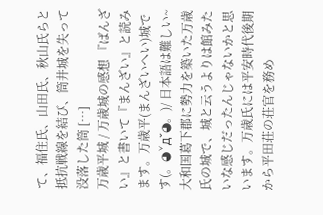て、福住氏、山田氏、秋山氏らと抵抗戦線を結び、筒井城を失って没落した筒 […]
万歳平城 / 万歳城の感想 『ばんざい』と書いて『まんざい』と読みます。万歳平(まんざいへい)城です(。◕ˇдˇ◕。)/ 日本語は難しい~ 大和国葛下郡に勢力を築いた万歳氏の城で、城と云うよりは館みたいな感じだったんじゃないかと思います。万歳氏には平安時代後期から平田荘の荘官を務め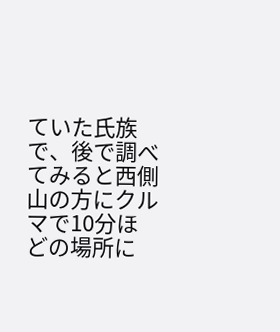ていた氏族で、後で調べてみると西側山の方にクルマで10分ほどの場所に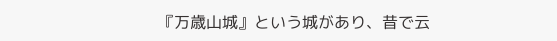『万歳山城』という城があり、昔で云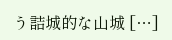う詰城的な山城 […]